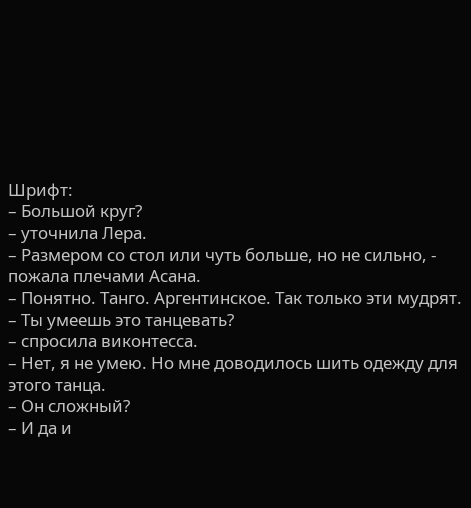Шрифт:
– Большой круг?
– уточнила Лера.
– Размером со стол или чуть больше, но не сильно, - пожала плечами Асана.
– Понятно. Танго. Аргентинское. Так только эти мудрят.
– Ты умеешь это танцевать?
– спросила виконтесса.
– Нет, я не умею. Но мне доводилось шить одежду для этого танца.
– Он сложный?
– И да и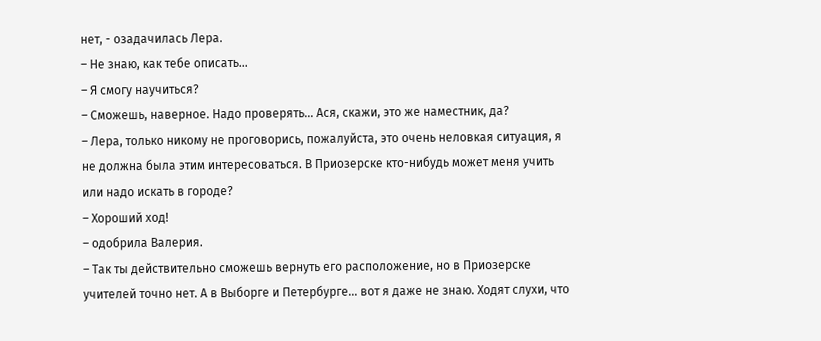нет, - озадачилась Лера.
– Не знаю, как тебе описать...
– Я смогу научиться?
– Сможешь, наверное. Надо проверять... Ася, скажи, это же наместник, да?
– Лера, только никому не проговорись, пожалуйста, это очень неловкая ситуация, я не должна была этим интересоваться. В Приозерске кто-нибудь может меня учить или надо искать в городе?
– Хороший ход!
– одобрила Валерия.
– Так ты действительно сможешь вернуть его расположение, но в Приозерске учителей точно нет. А в Выборге и Петербурге... вот я даже не знаю. Ходят слухи, что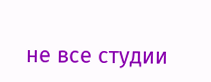не все студии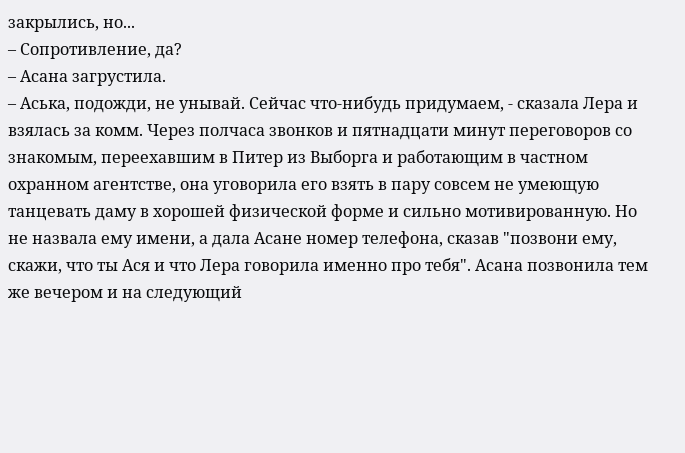закрылись, но...
– Сопротивление, да?
– Асана загрустила.
– Аська, подожди, не унывай. Сейчас что-нибудь придумаем, - сказала Лера и взялась за комм. Через полчаса звонков и пятнадцати минут переговоров со знакомым, переехавшим в Питер из Выборга и работающим в частном охранном агентстве, она уговорила его взять в пару совсем не умеющую танцевать даму в хорошей физической форме и сильно мотивированную. Но не назвала ему имени, а дала Асане номер телефона, сказав "позвони ему, скажи, что ты Ася и что Лера говорила именно про тебя". Асана позвонила тем же вечером и на следующий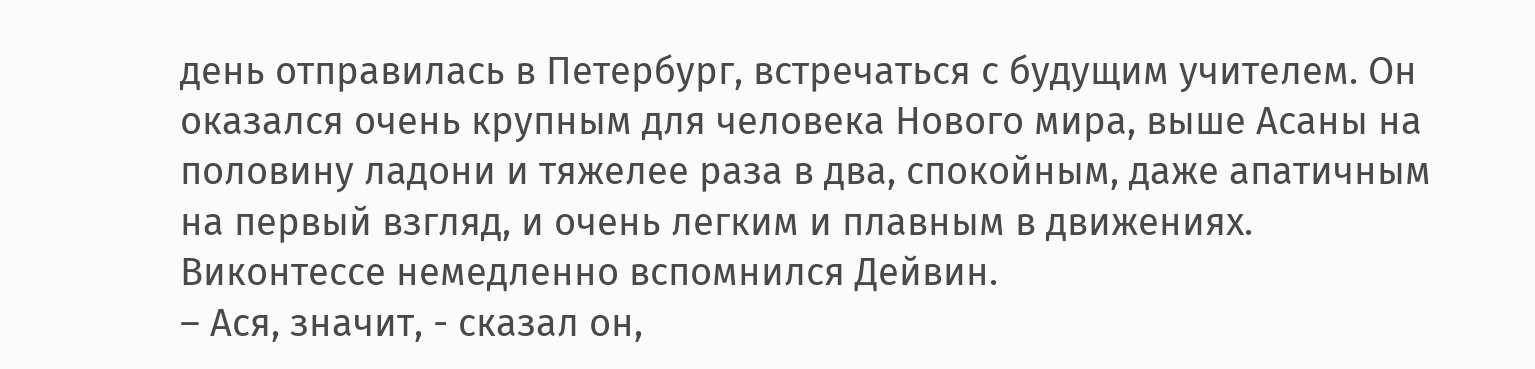день отправилась в Петербург, встречаться с будущим учителем. Он оказался очень крупным для человека Нового мира, выше Асаны на половину ладони и тяжелее раза в два, спокойным, даже апатичным на первый взгляд, и очень легким и плавным в движениях. Виконтессе немедленно вспомнился Дейвин.
– Ася, значит, - сказал он,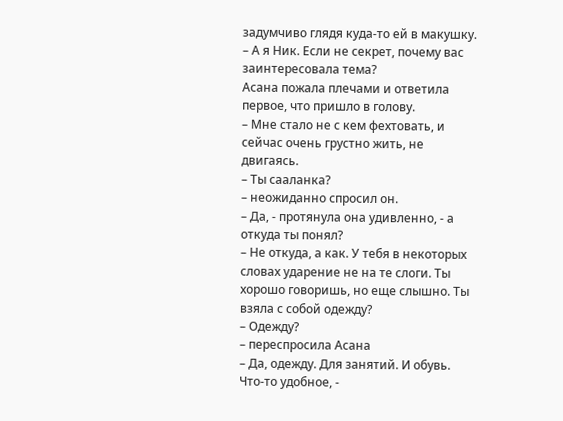задумчиво глядя куда-то ей в макушку.
– А я Ник. Если не секрет, почему вас заинтересовала тема?
Асана пожала плечами и ответила первое, что пришло в голову.
– Мне стало не с кем фехтовать, и сейчас очень грустно жить, не двигаясь.
– Ты сааланка?
– неожиданно спросил он.
– Да, - протянула она удивленно, - а откуда ты понял?
– Не откуда, а как. У тебя в некоторых словах ударение не на те слоги. Ты хорошо говоришь, но еще слышно. Ты взяла с собой одежду?
– Одежду?
– переспросила Асана
– Да, одежду. Для занятий. И обувь. Что-то удобное, -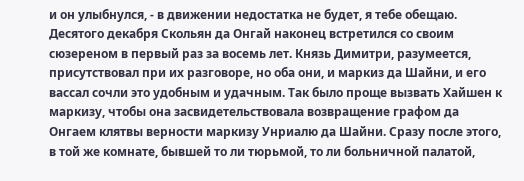и он улыбнулся, - в движении недостатка не будет, я тебе обещаю.
Десятого декабря Скольян да Онгай наконец встретился со своим сюзереном в первый раз за восемь лет. Князь Димитри, разумеется, присутствовал при их разговоре, но оба они, и маркиз да Шайни, и его вассал сочли это удобным и удачным. Так было проще вызвать Хайшен к маркизу, чтобы она засвидетельствовала возвращение графом да Онгаем клятвы верности маркизу Унриалю да Шайни. Сразу после этого, в той же комнате, бывшей то ли тюрьмой, то ли больничной палатой,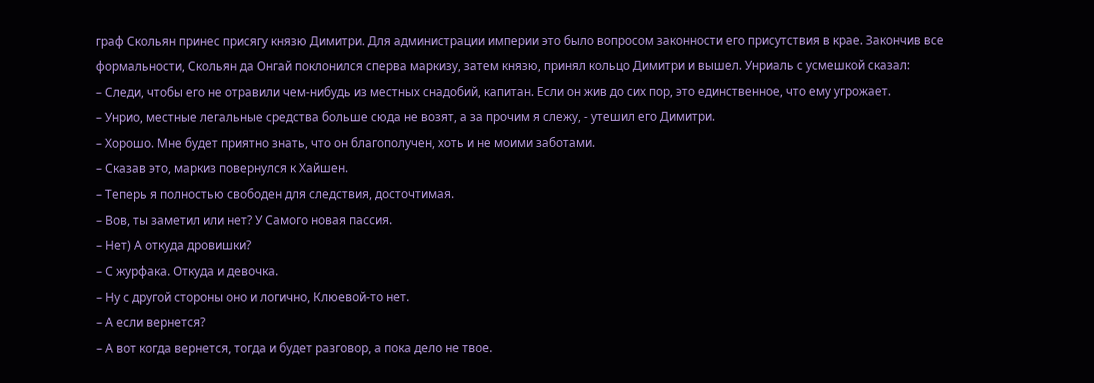граф Скольян принес присягу князю Димитри. Для администрации империи это было вопросом законности его присутствия в крае. Закончив все формальности, Скольян да Онгай поклонился сперва маркизу, затем князю, принял кольцо Димитри и вышел. Унриаль с усмешкой сказал:
– Следи, чтобы его не отравили чем-нибудь из местных снадобий, капитан. Если он жив до сих пор, это единственное, что ему угрожает.
– Унрио, местные легальные средства больше сюда не возят, а за прочим я слежу, - утешил его Димитри.
– Хорошо. Мне будет приятно знать, что он благополучен, хоть и не моими заботами.
– Сказав это, маркиз повернулся к Хайшен.
– Теперь я полностью свободен для следствия, досточтимая.
– Вов, ты заметил или нет? У Самого новая пассия.
– Нет) А откуда дровишки?
– С журфака. Откуда и девочка.
– Ну с другой стороны оно и логично, Клюевой-то нет.
– А если вернется?
– А вот когда вернется, тогда и будет разговор, а пока дело не твое.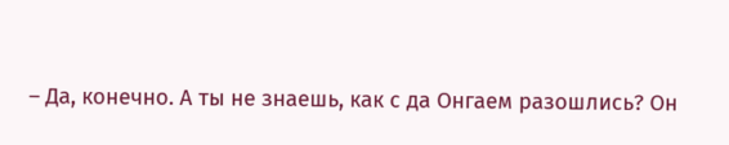– Да, конечно. А ты не знаешь, как с да Онгаем разошлись? Он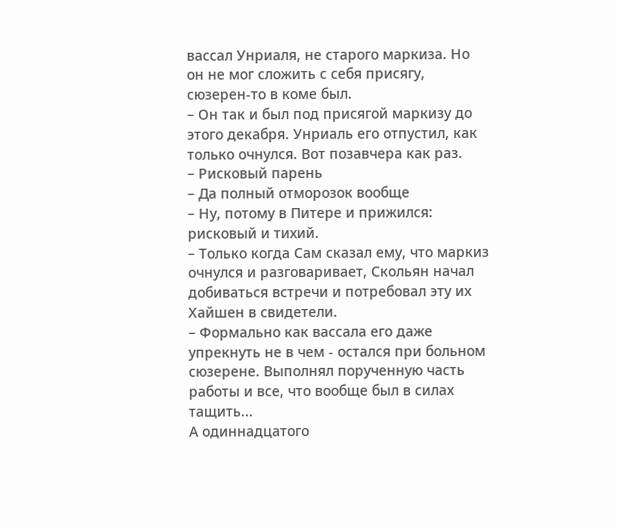вассал Унриаля, не старого маркиза. Но он не мог сложить с себя присягу, сюзерен-то в коме был.
– Он так и был под присягой маркизу до этого декабря. Унриаль его отпустил, как только очнулся. Вот позавчера как раз.
– Рисковый парень
– Да полный отморозок вообще
– Ну, потому в Питере и прижился: рисковый и тихий.
– Только когда Сам сказал ему, что маркиз очнулся и разговаривает, Скольян начал добиваться встречи и потребовал эту их Хайшен в свидетели.
– Формально как вассала его даже упрекнуть не в чем - остался при больном сюзерене. Выполнял порученную часть работы и все, что вообще был в силах тащить...
А одиннадцатого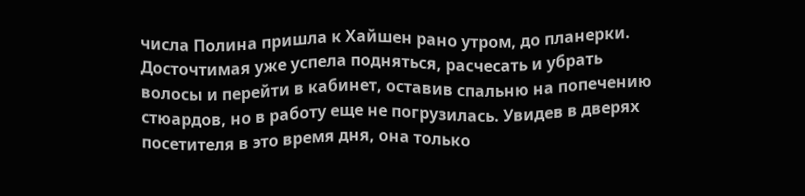числа Полина пришла к Хайшен рано утром, до планерки. Досточтимая уже успела подняться, расчесать и убрать волосы и перейти в кабинет, оставив спальню на попечению стюардов, но в работу еще не погрузилась. Увидев в дверях посетителя в это время дня, она только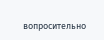вопросительно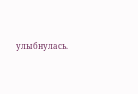улыбнулась.